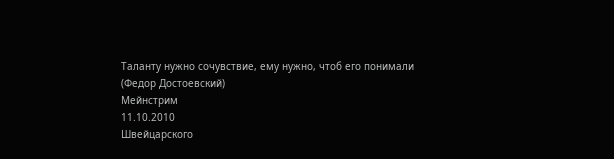Таланту нужно сочувствие, ему нужно, чтоб его понимали
(Федор Достоевский)
Мейнстрим
11.10.2010
Швейцарского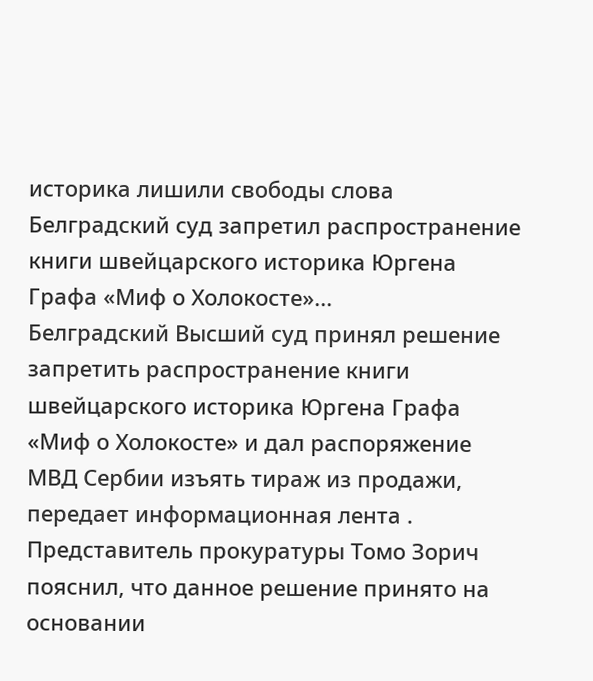историка лишили свободы слова
Белградский суд запретил распространение книги швейцарского историка Юргена Графа «Миф о Холокосте»...
Белградский Высший суд принял решение запретить распространение книги швейцарского историка Юргена Графа «Миф о Холокосте» и дал распоряжение МВД Сербии изъять тираж из продажи, передает информационная лента .
Представитель прокуратуры Томо Зорич пояснил, что данное решение принято на основании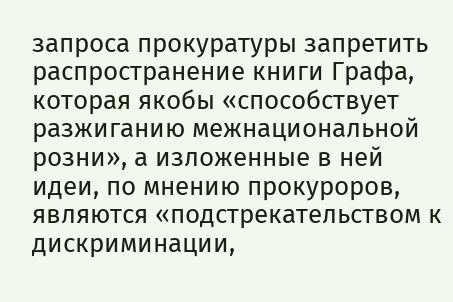запроса прокуратуры запретить распространение книги Графа, которая якобы «способствует разжиганию межнациональной розни», а изложенные в ней идеи, по мнению прокуроров, являются «подстрекательством к дискриминации,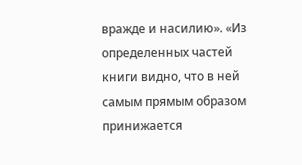вражде и насилию». «Из определенных частей книги видно, что в ней самым прямым образом принижается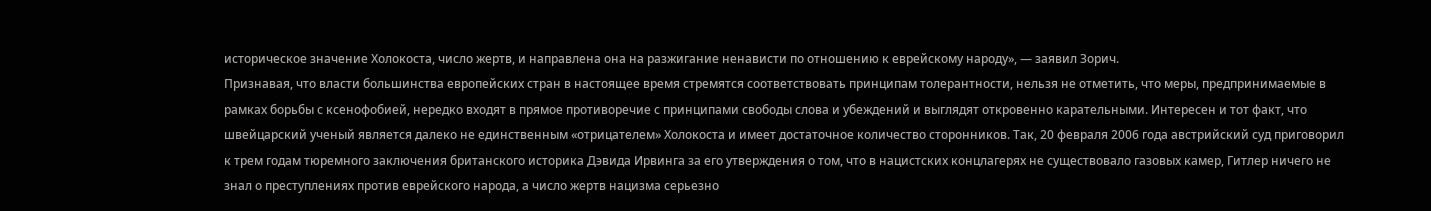историческое значение Холокоста, число жертв, и направлена она на разжигание ненависти по отношению к еврейскому народу», — заявил Зорич.
Признавая, что власти большинства европейских стран в настоящее время стремятся соответствовать принципам толерантности, нельзя не отметить, что меры, предпринимаемые в рамках борьбы с ксенофобией, нередко входят в прямое противоречие с принципами свободы слова и убеждений и выглядят откровенно карательными. Интересен и тот факт, что швейцарский ученый является далеко не единственным «отрицателем» Холокоста и имеет достаточное количество сторонников. Так, 20 февраля 2006 года австрийский суд приговорил к трем годам тюремного заключения британского историка Дэвида Ирвинга за его утверждения о том, что в нацистских концлагерях не существовало газовых камер, Гитлер ничего не знал о преступлениях против еврейского народа, а число жертв нацизма серьезно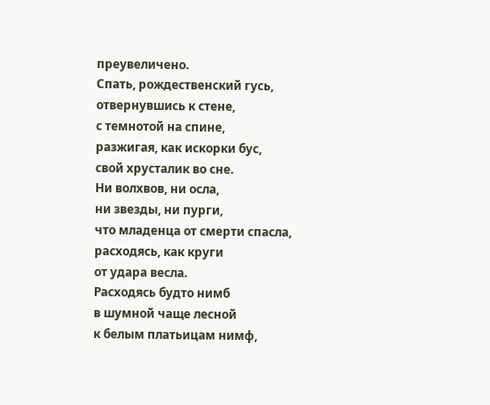преувеличено.
Спать, рождественский гусь,
отвернувшись к стене,
с темнотой на спине,
разжигая, как искорки бус,
свой хрусталик во сне.
Ни волхвов, ни осла,
ни звезды, ни пурги,
что младенца от смерти спасла,
расходясь, как круги
от удара весла.
Расходясь будто нимб
в шумной чаще лесной
к белым платьицам нимф,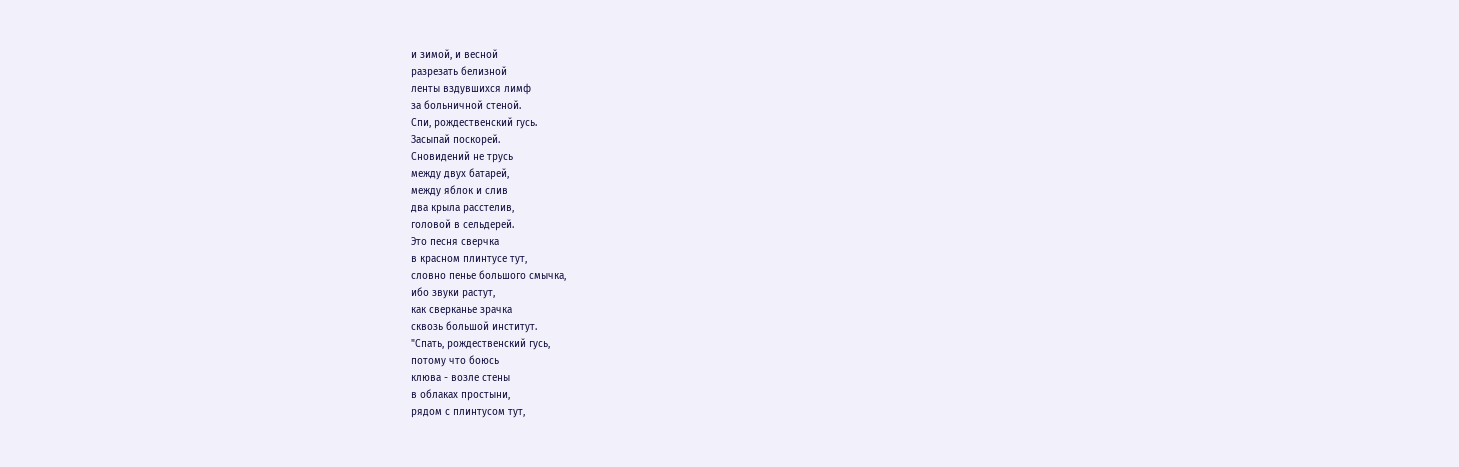и зимой, и весной
разрезать белизной
ленты вздувшихся лимф
за больничной стеной.
Спи, рождественский гусь.
Засыпай поскорей.
Сновидений не трусь
между двух батарей,
между яблок и слив
два крыла расстелив,
головой в сельдерей.
Это песня сверчка
в красном плинтусе тут,
словно пенье большого смычка,
ибо звуки растут,
как сверканье зрачка
сквозь большой институт.
"Спать, рождественский гусь,
потому что боюсь
клюва - возле стены
в облаках простыни,
рядом с плинтусом тут,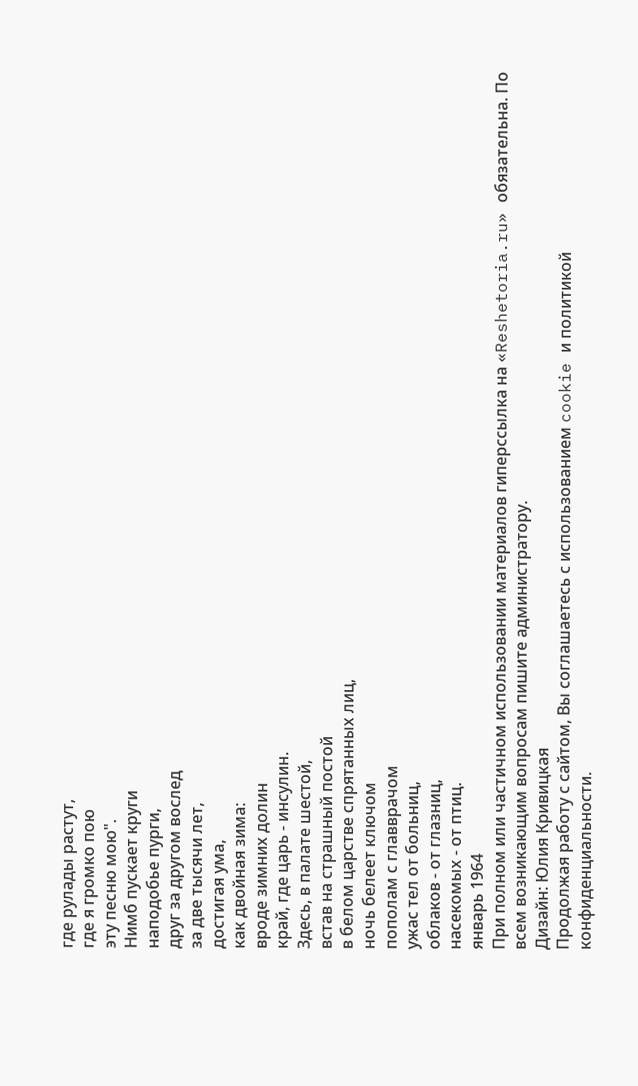где рулады растут,
где я громко пою
эту песню мою".
Нимб пускает круги
наподобье пурги,
друг за другом вослед
за две тысячи лет,
достигая ума,
как двойная зима:
вроде зимних долин
край, где царь - инсулин.
Здесь, в палате шестой,
встав на страшный постой
в белом царстве спрятанных лиц,
ночь белеет ключом
пополам с главврачом
ужас тел от больниц,
облаков - от глазниц,
насекомых - от птиц.
январь 1964
При полном или частичном использовании материалов гиперссылка на «Reshetoria.ru» обязательна. По всем возникающим вопросам пишите администратору.
Дизайн: Юлия Кривицкая
Продолжая работу с сайтом, Вы соглашаетесь с использованием cookie и политикой конфиденциальности.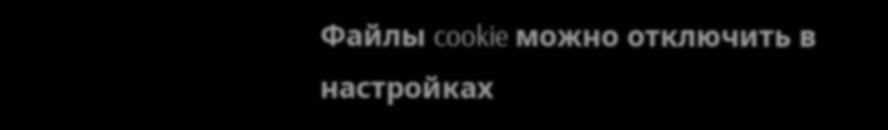Файлы cookie можно отключить в настройках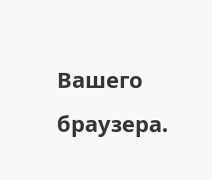Вашего браузера.